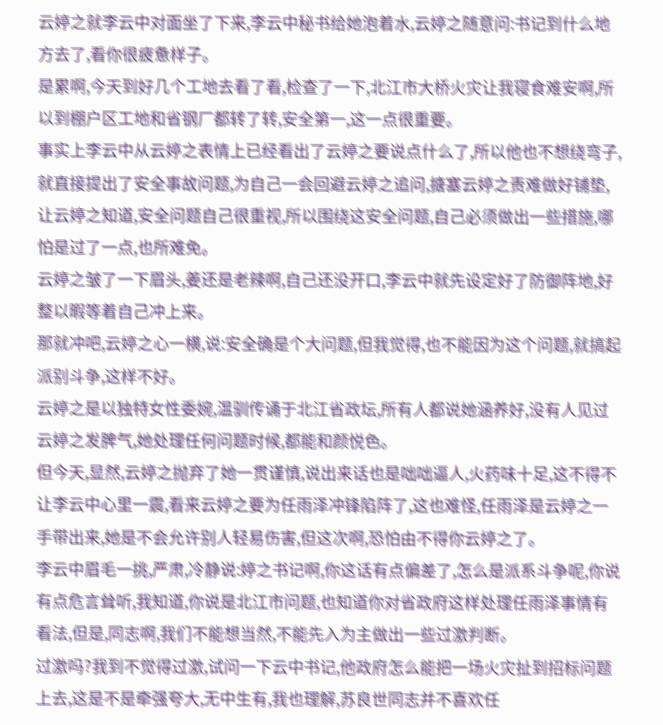云婷之就李云中对面坐了下来,李云中秘书给她泡着水,云婷之随意问:书记到什么地方去了,看你很疲惫样子。
是累啊,今天到好几个工地去看了看,检查了一下,北江市大桥火灾让我寝食难安啊,所以到棚户区工地和省钢厂都转了转,安全第一,这一点很重要。
事实上李云中从云婷之表情上已经看出了云婷之要说点什么了,所以他也不想绕弯子,就直接提出了安全事故问题,为自己一会回避云婷之追问,搪塞云婷之责难做好铺垫,让云婷之知道,安全问题自己很重视,所以围绕这安全问题,自己必须做出一些措施,哪怕是过了一点,也所难免。
云婷之皱了一下眉头,姜还是老辣啊,自己还没开口,李云中就先设定好了防御阵地,好整以暇等着自己冲上来。
那就冲吧,云婷之心一横,说:安全确是个大问题,但我觉得,也不能因为这个问题,就搞起派别斗争,这样不好。
云婷之是以独特女性委婉,温驯传诵于北江省政坛,所有人都说她涵养好,没有人见过云婷之发脾气,她处理任何问题时候,都能和颜悦色。
但今天,显然,云婷之抛弃了她一贯谨慎,说出来话也是咄咄逼人,火药味十足,这不得不让李云中心里一震,看来云婷之要为任雨泽冲锋陷阵了,这也难怪,任雨泽是云婷之一手带出来,她是不会允许别人轻易伤害,但这次啊,恐怕由不得你云婷之了。
李云中眉毛一挑,严肃,冷静说:婷之书记啊,你这话有点偏差了,怎么是派系斗争呢,你说有点危言耸听,我知道,你说是北江市问题,也知道你对省政府这样处理任雨泽事情有看法,但是,同志啊,我们不能想当然,不能先入为主做出一些过激判断。
过激吗?我到不觉得过激,试问一下云中书记,他政府怎么能把一场火灾扯到招标问题上去,这是不是牵强夸大,无中生有,我也理解,苏良世同志并不喜欢任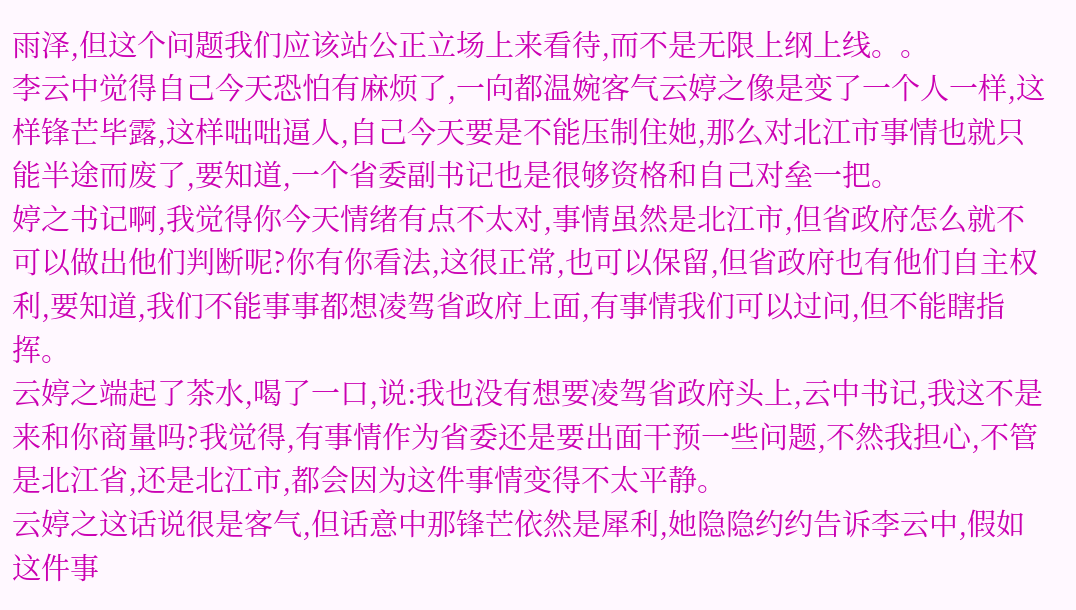雨泽,但这个问题我们应该站公正立场上来看待,而不是无限上纲上线。。
李云中觉得自己今天恐怕有麻烦了,一向都温婉客气云婷之像是变了一个人一样,这样锋芒毕露,这样咄咄逼人,自己今天要是不能压制住她,那么对北江市事情也就只能半途而废了,要知道,一个省委副书记也是很够资格和自己对垒一把。
婷之书记啊,我觉得你今天情绪有点不太对,事情虽然是北江市,但省政府怎么就不可以做出他们判断呢?你有你看法,这很正常,也可以保留,但省政府也有他们自主权利,要知道,我们不能事事都想凌驾省政府上面,有事情我们可以过问,但不能瞎指挥。
云婷之端起了茶水,喝了一口,说:我也没有想要凌驾省政府头上,云中书记,我这不是来和你商量吗?我觉得,有事情作为省委还是要出面干预一些问题,不然我担心,不管是北江省,还是北江市,都会因为这件事情变得不太平静。
云婷之这话说很是客气,但话意中那锋芒依然是犀利,她隐隐约约告诉李云中,假如这件事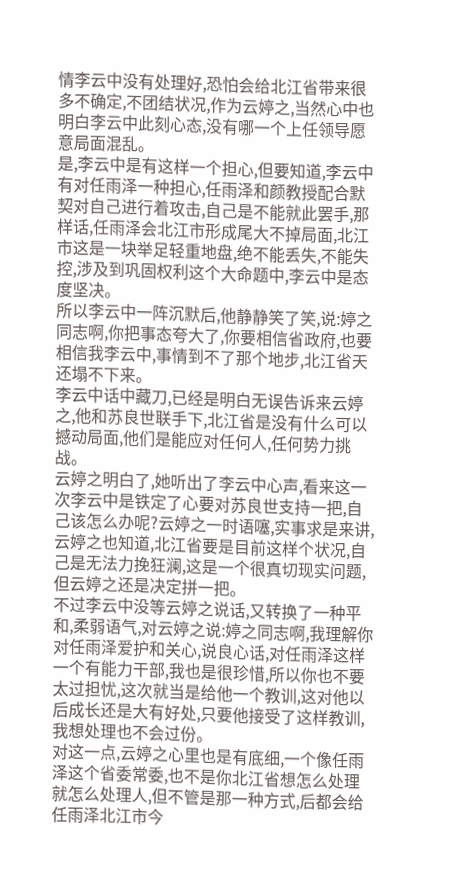情李云中没有处理好,恐怕会给北江省带来很多不确定,不团结状况,作为云婷之,当然心中也明白李云中此刻心态,没有哪一个上任领导愿意局面混乱。
是,李云中是有这样一个担心,但要知道,李云中有对任雨泽一种担心,任雨泽和颜教授配合默契对自己进行着攻击,自己是不能就此罢手,那样话,任雨泽会北江市形成尾大不掉局面,北江市这是一块举足轻重地盘,绝不能丢失,不能失控,涉及到巩固权利这个大命题中,李云中是态度坚决。
所以李云中一阵沉默后,他静静笑了笑,说:婷之同志啊,你把事态夸大了,你要相信省政府,也要相信我李云中,事情到不了那个地步,北江省天还塌不下来。
李云中话中藏刀,已经是明白无误告诉来云婷之,他和苏良世联手下,北江省是没有什么可以撼动局面,他们是能应对任何人,任何势力挑战。
云婷之明白了,她听出了李云中心声,看来这一次李云中是铁定了心要对苏良世支持一把,自己该怎么办呢?云婷之一时语噻,实事求是来讲,云婷之也知道,北江省要是目前这样个状况,自己是无法力挽狂澜,这是一个很真切现实问题,但云婷之还是决定拼一把。
不过李云中没等云婷之说话,又转换了一种平和,柔弱语气,对云婷之说:婷之同志啊,我理解你对任雨泽爱护和关心,说良心话,对任雨泽这样一个有能力干部,我也是很珍惜,所以你也不要太过担忧,这次就当是给他一个教训,这对他以后成长还是大有好处,只要他接受了这样教训,我想处理也不会过份。
对这一点,云婷之心里也是有底细,一个像任雨泽这个省委常委,也不是你北江省想怎么处理就怎么处理人,但不管是那一种方式,后都会给任雨泽北江市今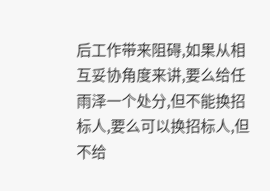后工作带来阻碍,如果从相互妥协角度来讲,要么给任雨泽一个处分,但不能换招标人,要么可以换招标人,但不给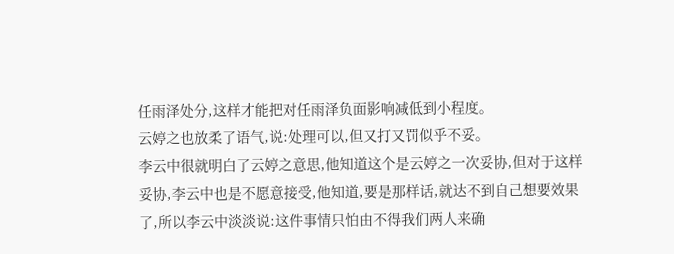任雨泽处分,这样才能把对任雨泽负面影响减低到小程度。
云婷之也放柔了语气,说:处理可以,但又打又罚似乎不妥。
李云中很就明白了云婷之意思,他知道这个是云婷之一次妥协,但对于这样妥协,李云中也是不愿意接受,他知道,要是那样话,就达不到自己想要效果了,所以李云中淡淡说:这件事情只怕由不得我们两人来确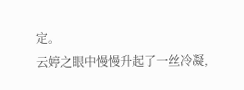定。
云婷之眼中慢慢升起了一丝冷凝,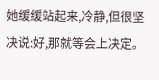她缓缓站起来,冷静,但很坚决说:好,那就等会上决定。